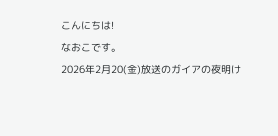こんにちは!
なおこです。
2026年2月20(金)放送のガイアの夜明け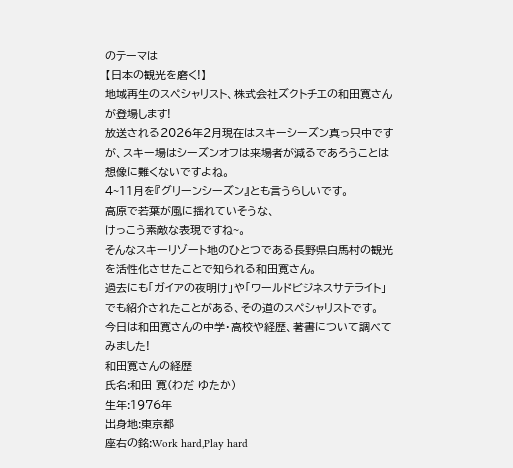のテーマは
【日本の観光を磨く!】
地域再生のスペシャリスト、株式会社ズクトチエの和田寛さんが登場します!
放送される2026年2月現在はスキーシーズン真っ只中ですが、スキー場はシーズンオフは来場者が減るであろうことは想像に難くないですよね。
4~11月を『グリーンシーズン』とも言うらしいです。
高原で若葉が風に揺れていそうな、
けっこう素敵な表現ですね~。
そんなスキーリゾート地のひとつである長野県白馬村の観光を活性化させたことで知られる和田寛さん。
過去にも「ガイアの夜明け」や「ワールドビジネスサテライト」でも紹介されたことがある、その道のスペシャリストです。
今日は和田寛さんの中学・高校や経歴、著書について調べてみました!
和田寛さんの経歴
氏名:和田 寛(わだ ゆたか)
生年:1976年
出身地:東京都
座右の銘:Work hard,Play hard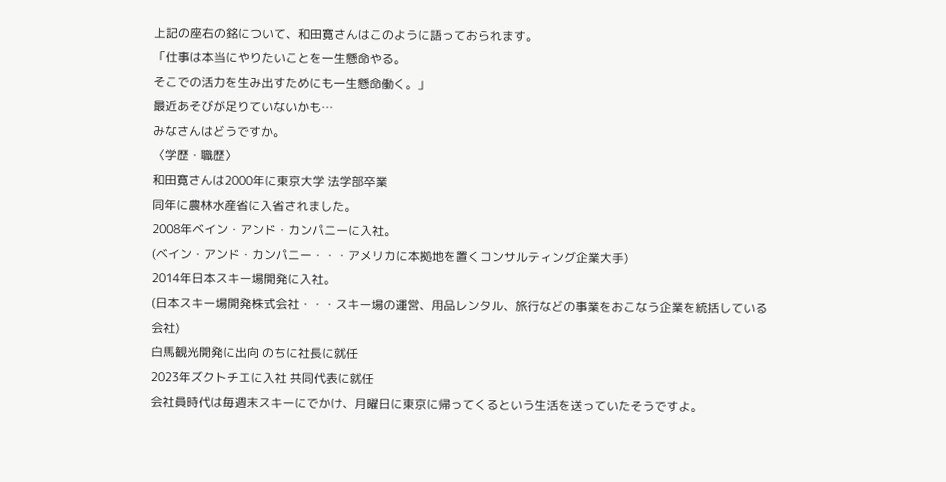上記の座右の銘について、和田寛さんはこのように語っておられます。
「仕事は本当にやりたいことを一生懸命やる。
そこでの活力を生み出すためにも一生懸命働く。」
最近あそびが足りていないかも…
みなさんはどうですか。
〈学歴・職歴〉
和田寛さんは2000年に東京大学 法学部卒業
同年に農林水産省に入省されました。
2008年ベイン・アンド・カンパニーに入社。
(ベイン・アンド・カンパニー・・・アメリカに本拠地を置くコンサルティング企業大手)
2014年日本スキー場開発に入社。
(日本スキー場開発株式会社・・・スキー場の運営、用品レンタル、旅行などの事業をおこなう企業を統括している会社)
白馬観光開発に出向 のちに社長に就任
2023年ズクトチエに入社 共同代表に就任
会社員時代は毎週末スキーにでかけ、月曜日に東京に帰ってくるという生活を送っていたそうですよ。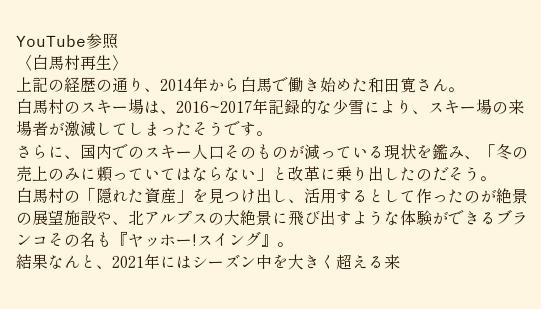YouTube参照
〈白馬村再生〉
上記の経歴の通り、2014年から白馬で働き始めた和田寛さん。
白馬村のスキー場は、2016~2017年記録的な少雪により、スキー場の来場者が激減してしまったそうです。
さらに、国内でのスキー人口そのものが減っている現状を鑑み、「冬の売上のみに頼っていてはならない」と改革に乗り出したのだそう。
白馬村の「隠れた資産」を見つけ出し、活用するとして作ったのが絶景の展望施設や、北アルプスの大絶景に飛び出すような体験ができるブランコその名も『ヤッホー!スイング』。
結果なんと、2021年にはシーズン中を大きく超える来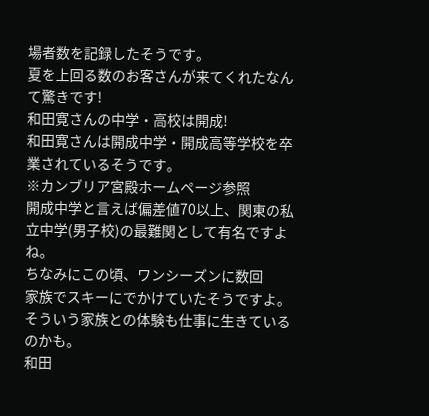場者数を記録したそうです。
夏を上回る数のお客さんが来てくれたなんて驚きです!
和田寛さんの中学・高校は開成!
和田寛さんは開成中学・開成高等学校を卒業されているそうです。
※カンブリア宮殿ホームページ参照
開成中学と言えば偏差値70以上、関東の私立中学(男子校)の最難関として有名ですよね。
ちなみにこの頃、ワンシーズンに数回
家族でスキーにでかけていたそうですよ。
そういう家族との体験も仕事に生きているのかも。
和田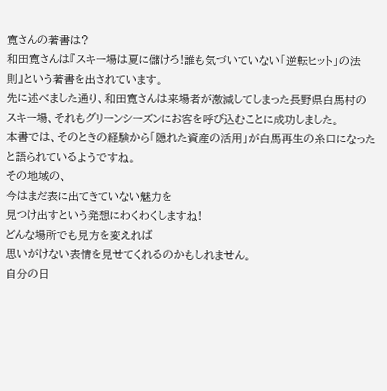寛さんの著書は?
和田寛さんは『スキー場は夏に儲けろ!誰も気づいていない「逆転ヒット」の法則』という著書を出されています。
先に述べました通り、和田寛さんは来場者が激減してしまった長野県白馬村のスキー場、それもグリーンシーズンにお客を呼び込むことに成功しました。
本書では、そのときの経験から「隠れた資産の活用」が白馬再生の糸口になったと語られているようですね。
その地域の、
今はまだ表に出てきていない魅力を
見つけ出すという発想にわくわくしますね!
どんな場所でも見方を変えれば
思いがけない表情を見せてくれるのかもしれません。
自分の日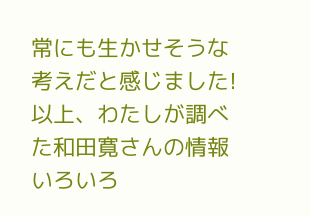常にも生かせそうな考えだと感じました!
以上、わたしが調べた和田寛さんの情報いろいろ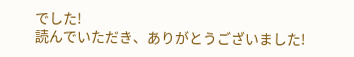でした!
読んでいただき、ありがとうございました!